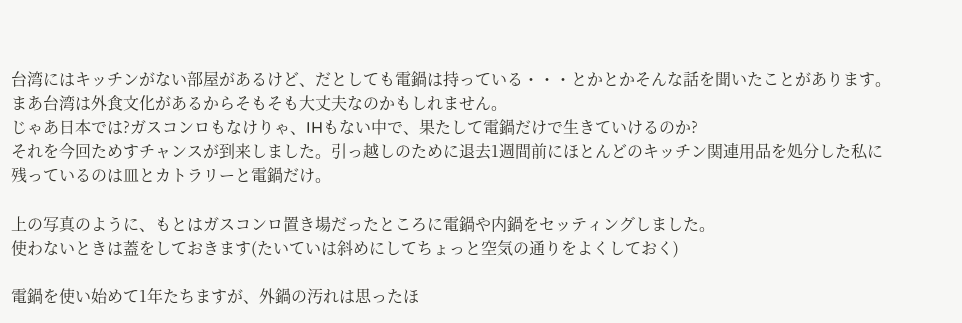台湾にはキッチンがない部屋があるけど、だとしても電鍋は持っている・・・とかとかそんな話を聞いたことがあります。まあ台湾は外食文化があるからそもそも大丈夫なのかもしれません。
じゃあ日本では?ガスコンロもなけりゃ、IHもない中で、果たして電鍋だけで生きていけるのか?
それを今回ためすチャンスが到来しました。引っ越しのために退去1週間前にほとんどのキッチン関連用品を処分した私に残っているのは皿とカトラリーと電鍋だけ。

上の写真のように、もとはガスコンロ置き場だったところに電鍋や内鍋をセッティングしました。
使わないときは蓋をしておきます(たいていは斜めにしてちょっと空気の通りをよくしておく)

電鍋を使い始めて1年たちますが、外鍋の汚れは思ったほ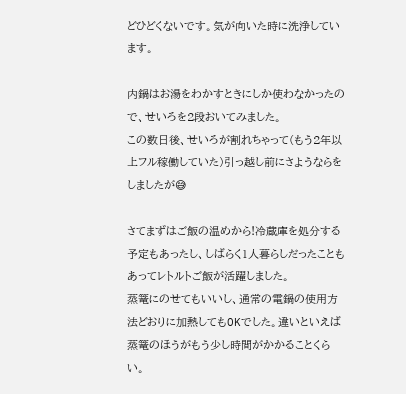どひどくないです。気が向いた時に洗浄しています。

内鍋はお湯をわかすときにしか使わなかったので、せいろを2段おいてみました。
この数日後、せいろが割れちゃって(もう2年以上フル稼働していた)引っ越し前にさようならをしましたが😅

さてまずはご飯の温めから!冷蔵庫を処分する予定もあったし、しばらく1人暮らしだったこともあってレトルトご飯が活躍しました。
蒸篭にのせてもいいし、通常の電鍋の使用方法どおりに加熱してもOKでした。違いといえば蒸篭のほうがもう少し時間がかかることくらい。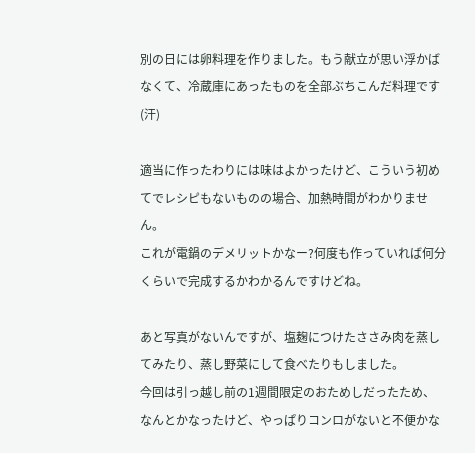別の日には卵料理を作りました。もう献立が思い浮かばなくて、冷蔵庫にあったものを全部ぶちこんだ料理です(汗)

適当に作ったわりには味はよかったけど、こういう初めてでレシピもないものの場合、加熱時間がわかりません。
これが電鍋のデメリットかなー?何度も作っていれば何分くらいで完成するかわかるんですけどね。

あと写真がないんですが、塩麹につけたささみ肉を蒸してみたり、蒸し野菜にして食べたりもしました。
今回は引っ越し前の1週間限定のおためしだったため、なんとかなったけど、やっぱりコンロがないと不便かな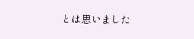とは思いました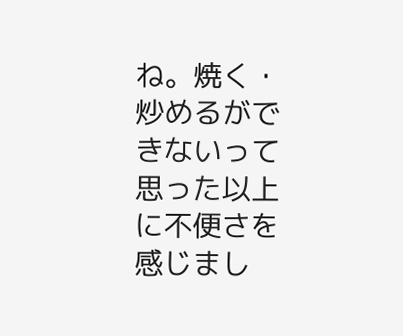ね。焼く・炒めるができないって思った以上に不便さを感じまし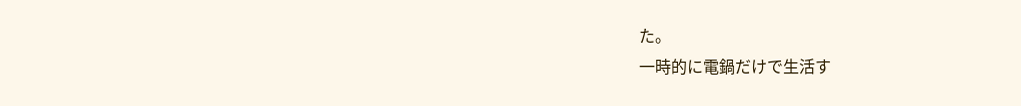た。
一時的に電鍋だけで生活す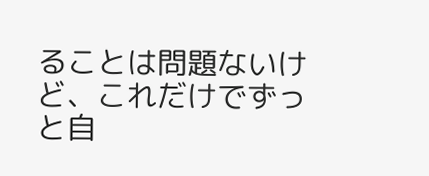ることは問題ないけど、これだけでずっと自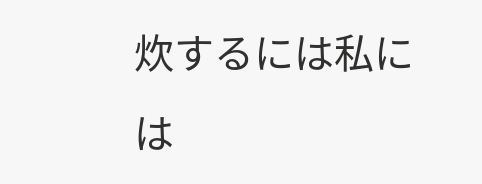炊するには私には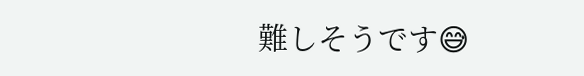難しそうです😅